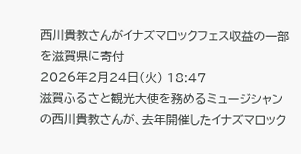西川貴教さんがイナズマロックフェス収益の一部を滋賀県に寄付
2026年2月24日(火) 18:47
滋賀ふるさと観光大使を務めるミュージシャンの西川貴教さんが、去年開催したイナズマロック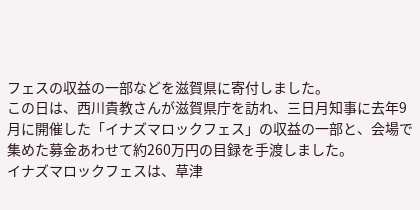フェスの収益の一部などを滋賀県に寄付しました。
この日は、西川貴教さんが滋賀県庁を訪れ、三日月知事に去年9月に開催した「イナズマロックフェス」の収益の一部と、会場で集めた募金あわせて約260万円の目録を手渡しました。
イナズマロックフェスは、草津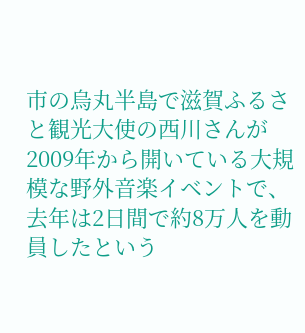市の烏丸半島で滋賀ふるさと観光大使の西川さんが2009年から開いている大規模な野外音楽イベントで、去年は2日間で約8万人を動員したという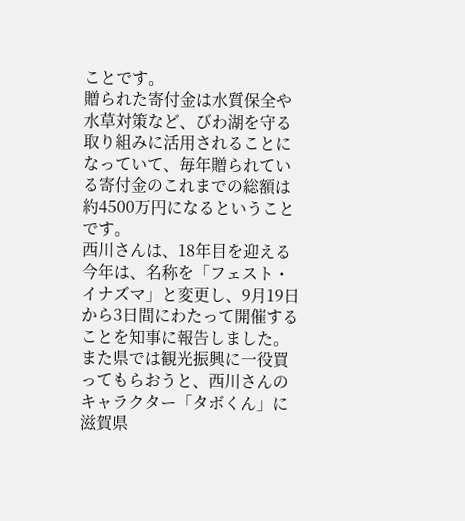ことです。
贈られた寄付金は水質保全や水草対策など、びわ湖を守る取り組みに活用されることになっていて、毎年贈られている寄付金のこれまでの総額は約4500万円になるということです。
西川さんは、18年目を迎える今年は、名称を「フェスト・イナズマ」と変更し、9月19日から3日間にわたって開催することを知事に報告しました。
また県では観光振興に一役買ってもらおうと、西川さんのキャラクター「タボくん」に滋賀県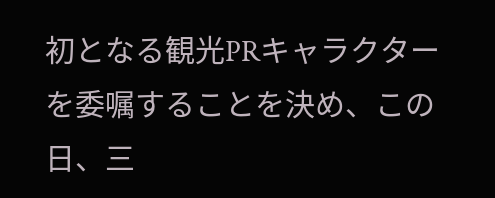初となる観光PRキャラクターを委嘱することを決め、この日、三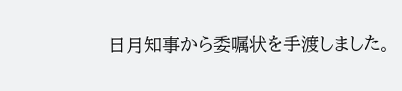日月知事から委嘱状を手渡しました。